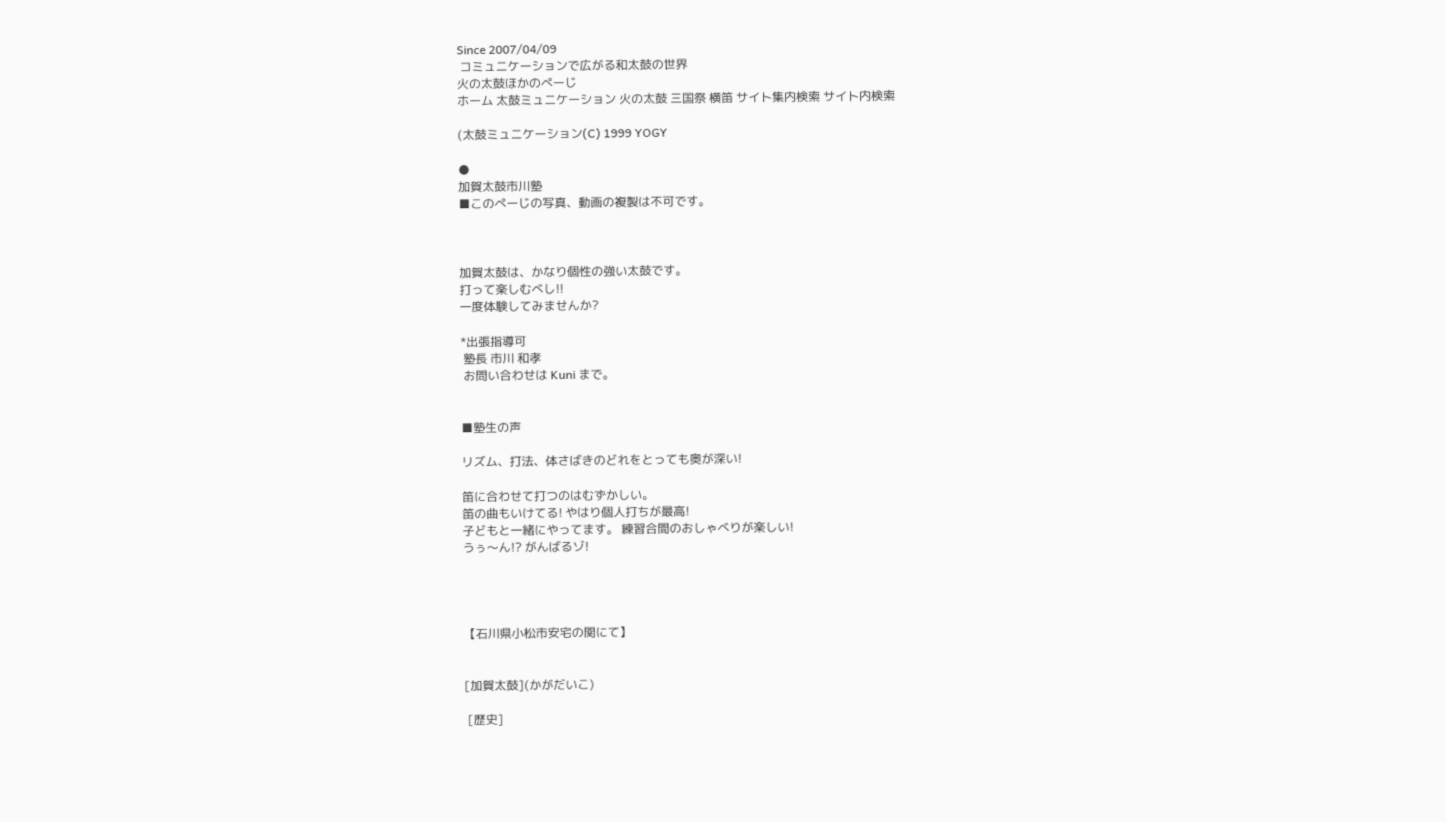Since 2007/04/09
 コミュニケーションで広がる和太鼓の世界
火の太鼓ほかのぺーじ
ホーム 太鼓ミュニケーション 火の太鼓 三国祭 横笛 サイト集内検索 サイト内検索

(太鼓ミュニケーション(C) 1999 YOGY

●
加賀太鼓市川塾
■このぺーじの写真、動画の複製は不可です。



加賀太鼓は、かなり個性の強い太鼓です。
打って楽しむべし!!
一度体験してみませんか?

*出張指導可
 塾長 市川 和孝
 お問い合わせは Kuni まで。


■塾生の声

リズム、打法、体さばきのどれをとっても奥が深い!

笛に合わせて打つのはむずかしい。
笛の曲もいけてる! やはり個人打ちが最高!
子どもと一緒にやってます。 練習合間のおしゃべりが楽しい!
うぅ〜ん!? がんばるゾ!




【石川県小松市安宅の関にて】


[加賀太鼓](かがだいこ)

 [歴史]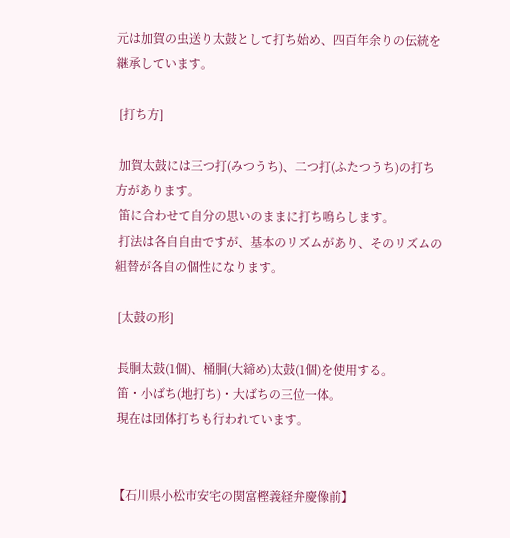元は加賀の虫送り太鼓として打ち始め、四百年余りの伝統を継承しています。

 [打ち方]

 加賀太鼓には三つ打(みつうち)、二つ打(ふたつうち)の打ち方があります。
 笛に合わせて自分の思いのままに打ち鳴らします。
 打法は各自自由ですが、基本のリズムがあり、そのリズムの組替が各自の個性になります。

 [太鼓の形]

 長胴太鼓(1個)、桶胴(大締め)太鼓(1個)を使用する。
 笛・小ばち(地打ち)・大ばちの三位一体。
 現在は団体打ちも行われています。


【石川県小松市安宅の関富樫義経弁慶像前】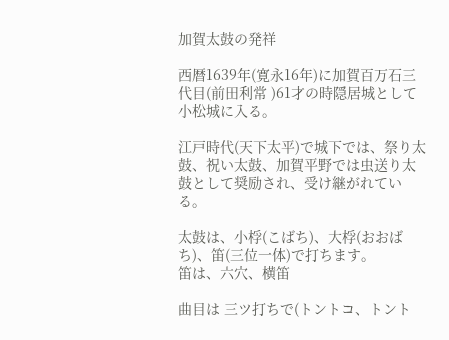加賀太鼓の発祥

西暦1639年(寛永16年)に加賀百万石三代目(前田利常 )61才の時隠居城として小松城に入る。

江戸時代(天下太平)で城下では、祭り太鼓、祝い太鼓、加賀平野では虫送り太鼓として奨励され、受け継がれている。

太鼓は、小桴(こばち)、大桴(おおばち)、笛(三位一体)で打ちます。
笛は、六穴、横笛

曲目は 三ツ打ちで(トントコ、トント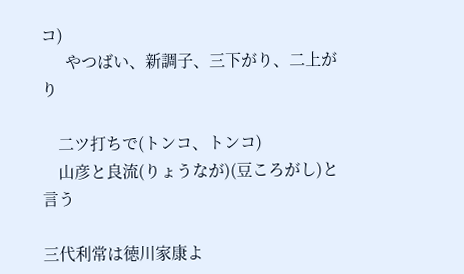コ)
      やつばい、新調子、三下がり、二上がり

    二ツ打ちで(トンコ、トンコ)
    山彦と良流(りょうなが)(豆ころがし)と言う

三代利常は徳川家康よ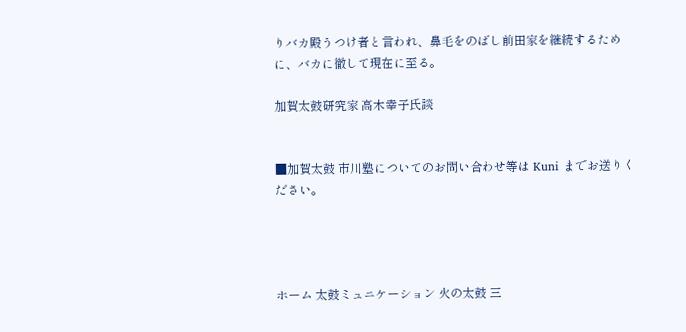りバカ殿うつけ者と言われ、鼻毛をのばし前田家を継続するために、バカに徹して現在に至る。

加賀太鼓研究家 高木幸子氏談


■加賀太鼓 市川塾についてのお問い合わせ等は Kuni までお送りください。




ホーム 太鼓ミュニケーション 火の太鼓 三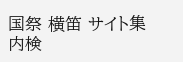国祭 横笛 サイト集内検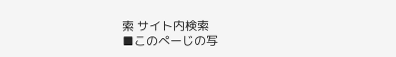索 サイト内検索
■このぺーじの写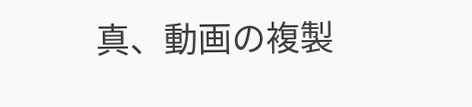真、動画の複製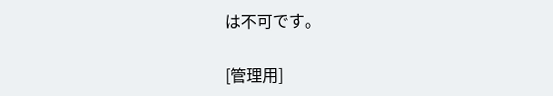は不可です。

[管理用]